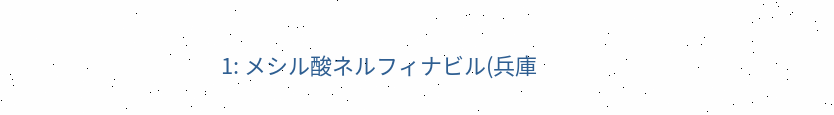1: メシル酸ネルフィナビル(兵庫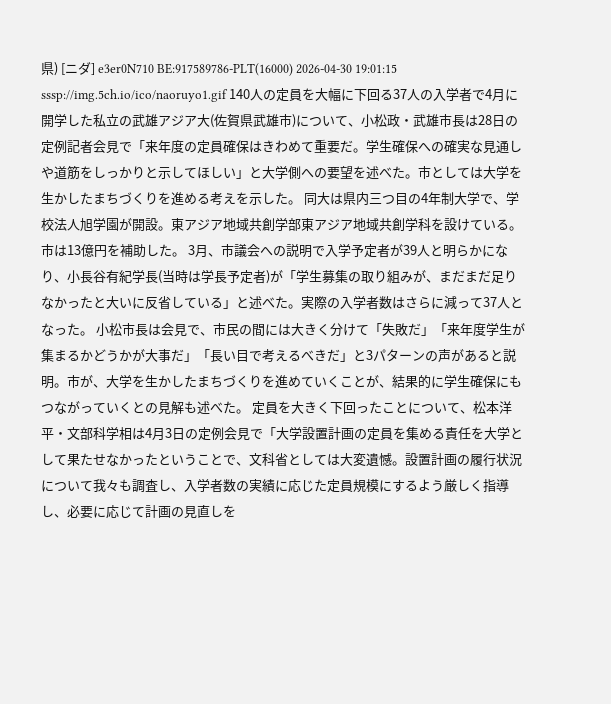県) [ニダ] e3er0N710 BE:917589786-PLT(16000) 2026-04-30 19:01:15 sssp://img.5ch.io/ico/naoruyo1.gif 140人の定員を大幅に下回る37人の入学者で4月に開学した私立の武雄アジア大(佐賀県武雄市)について、小松政・武雄市長は28日の定例記者会見で「来年度の定員確保はきわめて重要だ。学生確保への確実な見通しや道筋をしっかりと示してほしい」と大学側への要望を述べた。市としては大学を生かしたまちづくりを進める考えを示した。 同大は県内三つ目の4年制大学で、学校法人旭学園が開設。東アジア地域共創学部東アジア地域共創学科を設けている。市は13億円を補助した。 3月、市議会への説明で入学予定者が39人と明らかになり、小長谷有紀学長(当時は学長予定者)が「学生募集の取り組みが、まだまだ足りなかったと大いに反省している」と述べた。実際の入学者数はさらに減って37人となった。 小松市長は会見で、市民の間には大きく分けて「失敗だ」「来年度学生が集まるかどうかが大事だ」「長い目で考えるべきだ」と3パターンの声があると説明。市が、大学を生かしたまちづくりを進めていくことが、結果的に学生確保にもつながっていくとの見解も述べた。 定員を大きく下回ったことについて、松本洋平・文部科学相は4月3日の定例会見で「大学設置計画の定員を集める責任を大学として果たせなかったということで、文科省としては大変遺憾。設置計画の履行状況について我々も調査し、入学者数の実績に応じた定員規模にするよう厳しく指導し、必要に応じて計画の見直しを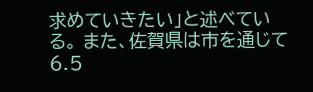求めていきたい」と述べている。 また、佐賀県は市を通じて6.5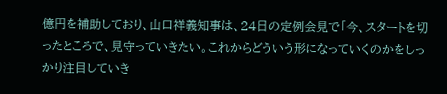億円を補助しており、山口祥義知事は、24日の定例会見で「今、スタートを切ったところで、見守っていきたい。これからどういう形になっていくのかをしっかり注目していき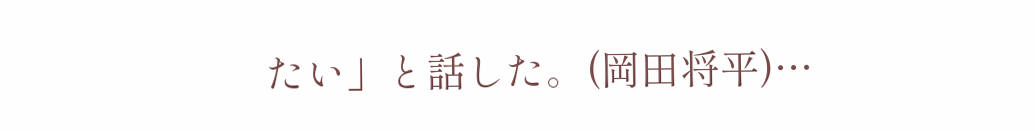たい」と話した。(岡田将平)…